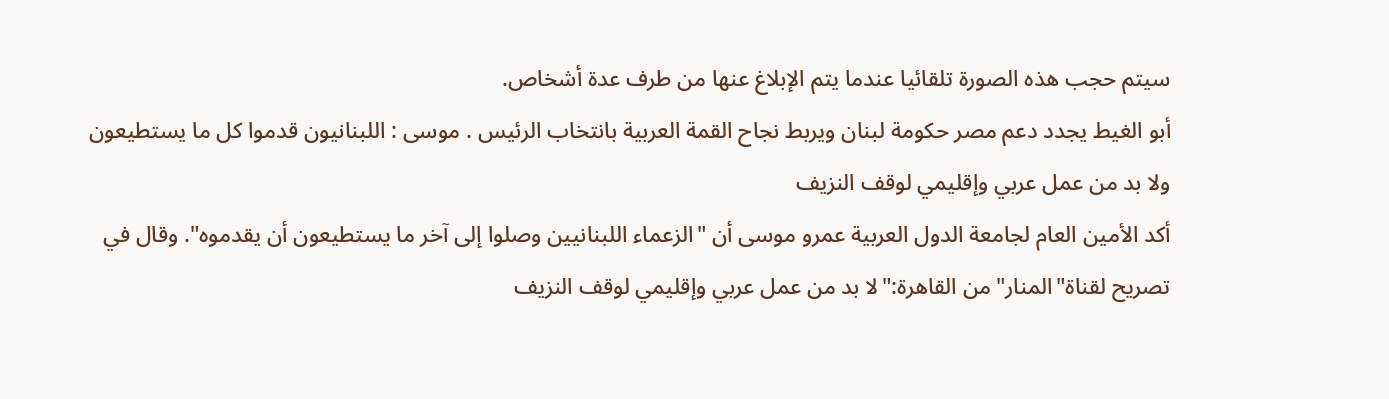سيتم حجب هذه الصورة تلقائيا عندما يتم الإبلاغ عنها من طرف عدة أشخاص.
أبو الغيط يجدد دعم مصر حكومة لبنان ويربط نجاح القمة العربية بانتخاب الرئيس . موسى : اللبنانيون قدموا كل ما يستطيعون ولا بد من عمل عربي وإقليمي لوقف النزيف
أكد الأمين العام لجامعة الدول العربية عمرو موسى أن "الزعماء اللبنانيين وصلوا إلى آخر ما يستطيعون أن يقدموه". وقال في تصريح لقناة"المنار"من القاهرة:"لا بد من عمل عربي وإقليمي لوقف النزيف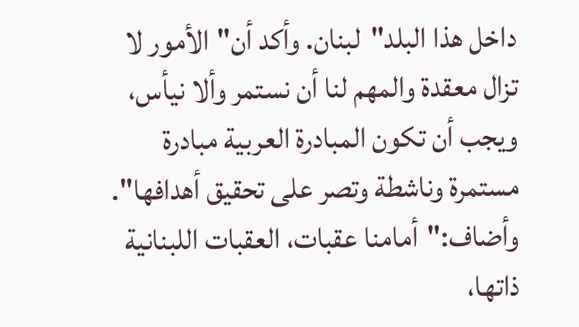داخل هذا البلد"لبنان. وأكد أن"الأمور لا تزال معقدة والمهم لنا أن نستمر وألا نيأس، ويجب أن تكون المبادرة العربية مبادرة مستمرة وناشطة وتصر على تحقيق أهدافها". وأضاف:"أمامنا عقبات، العقبات اللبنانية ذاتها،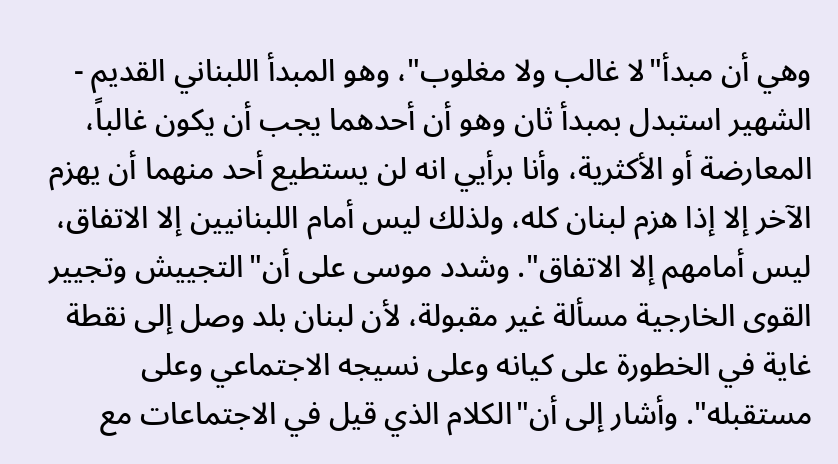وهي أن مبدأ"لا غالب ولا مغلوب"، وهو المبدأ اللبناني القديم - الشهير استبدل بمبدأ ثان وهو أن أحدهما يجب أن يكون غالباً، المعارضة أو الأكثرية، وأنا برأيي انه لن يستطيع أحد منهما أن يهزم الآخر إلا إذا هزم لبنان كله، ولذلك ليس أمام اللبنانيين إلا الاتفاق، ليس أمامهم إلا الاتفاق". وشدد موسى على أن"التجييش وتجيير القوى الخارجية مسألة غير مقبولة، لأن لبنان بلد وصل إلى نقطة غاية في الخطورة على كيانه وعلى نسيجه الاجتماعي وعلى مستقبله". وأشار إلى أن"الكلام الذي قيل في الاجتماعات مع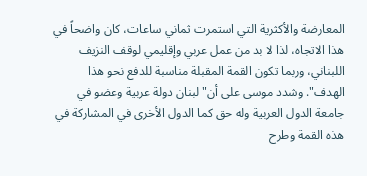المعارضة والأكثرية التي استمرت ثماني ساعات، كان واضحاً في هذا الاتجاه، لذا لا بد من عمل عربي وإقليمي لوقف النزيف اللبناني، وربما تكون القمة المقبلة مناسبة للدفع نحو هذا الهدف". وشدد موسى على أن"لبنان دولة عربية وعضو في جامعة الدول العربية وله حق كما الدول الأخرى في المشاركة في هذه القمة وطرح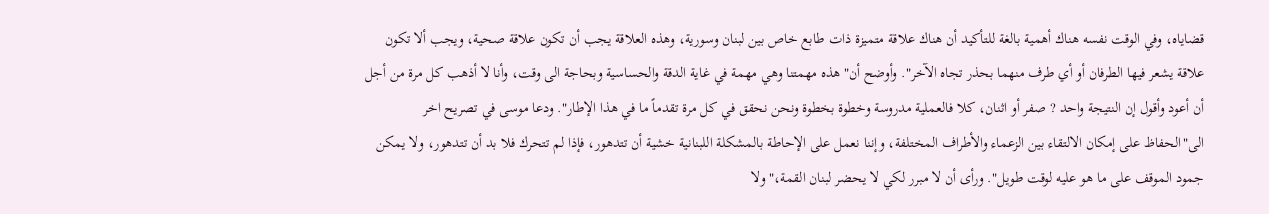قضاياه، وفي الوقت نفسه هناك أهمية بالغة للتأكيد أن هناك علاقة متميزة ذات طابع خاص بين لبنان وسورية، وهذه العلاقة يجب أن تكون علاقة صحية، ويجب ألا تكون علاقة يشعر فيها الطرفان أو أي طرف منهما بحذر تجاه الآخر". وأوضح أن"هذه مهمتنا وهي مهمة في غاية الدقة والحساسية وبحاجة الى وقت، وأنا لا أذهب كل مرة من أجل أن أعود وأقول إن النتيجة واحد ? صفر أو اثنان، كلا فالعملية مدروسة وخطوة بخطوة ونحن نحقق في كل مرة تقدماً ما في هذا الإطار". ودعا موسى في تصريح اخر الى"الحفاظ على إمكان الالتقاء بين الزعماء والأطراف المختلفة، وإننا نعمل على الإحاطة بالمشكلة اللبنانية خشية أن تتدهور، فإذا لم تتحرك فلا بد أن تتدهور، ولا يمكن جمود الموقف على ما هو عليه لوقت طويل". ورأى أن لا مبرر لكي لا يحضر لبنان القمة،"ولا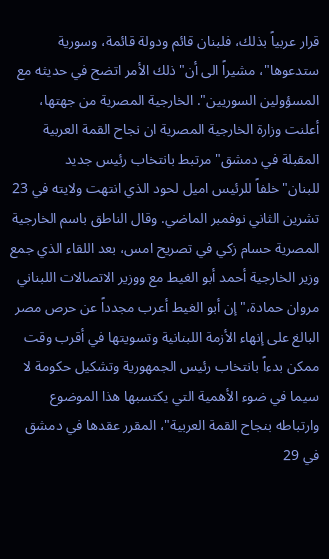قرار عربياً بذلك، فلبنان قائم ودولة قائمة، وسورية ستدعوها"، مشيراً الى أن"ذلك الأمر اتضح في حديثه مع المسؤولين السوريين". الخارجية المصرية من جهتها، أعلنت وزارة الخارجية المصرية ان نجاح القمة العربية المقبلة في دمشق"مرتبط بانتخاب رئيس جديد للبنان"خلفاً للرئيس اميل لحود الذي انتهت ولايته في 23 تشرين الثاني نوفمبر الماضي. وقال الناطق باسم الخارجية المصرية حسام زكي في تصريح امس، بعد اللقاء الذي جمع وزير الخارجية أحمد أبو الغيط مع ووزير الاتصالات اللبناني مروان حمادة،"إن أبو الغيط أعرب مجدداً عن حرص مصر البالغ على إنهاء الأزمة اللبنانية وتسويتها في أقرب وقت ممكن بدءاً بانتخاب رئيس الجمهورية وتشكيل حكومة لا سيما في ضوء الأهمية التي يكتسبها هذا الموضوع وارتباطه بنجاح القمة العربية"، المقرر عقدها في دمشق في 29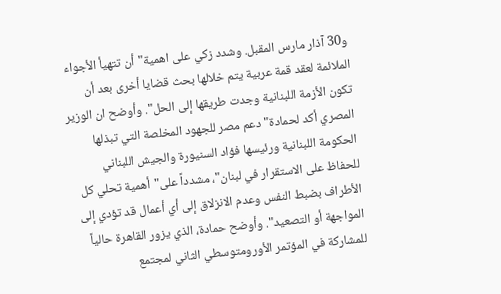و30 آذار مارس المقبل. وشدد زكي على اهمية"أن تتهيأ الأجواء الملائمة لعقد قمة عربية يتم خلالها بحث قضايا أخرى بعد أن تكون الأزمة اللبنانية وجدت طريقها إلى الحل". وأوضح ان الوزير المصري أكد لحمادة"دعم مصر للجهود المخلصة التي تبذلها الحكومة اللبنانية ورئيسها فؤاد السنيورة والجيش اللبناني للحفاظ على الاستقرار في لبنان"، مشدداً على"أهمية تحلي كل الأطراف بضبط النفس وعدم الانزلاق إلى أي أعمال قد تؤدي إلى المواجهة أو التصعيد". وأوضح حمادة، الذي يزور القاهرة حالياً للمشاركة في المؤتمر الأورومتوسطي الثاني لمجتمع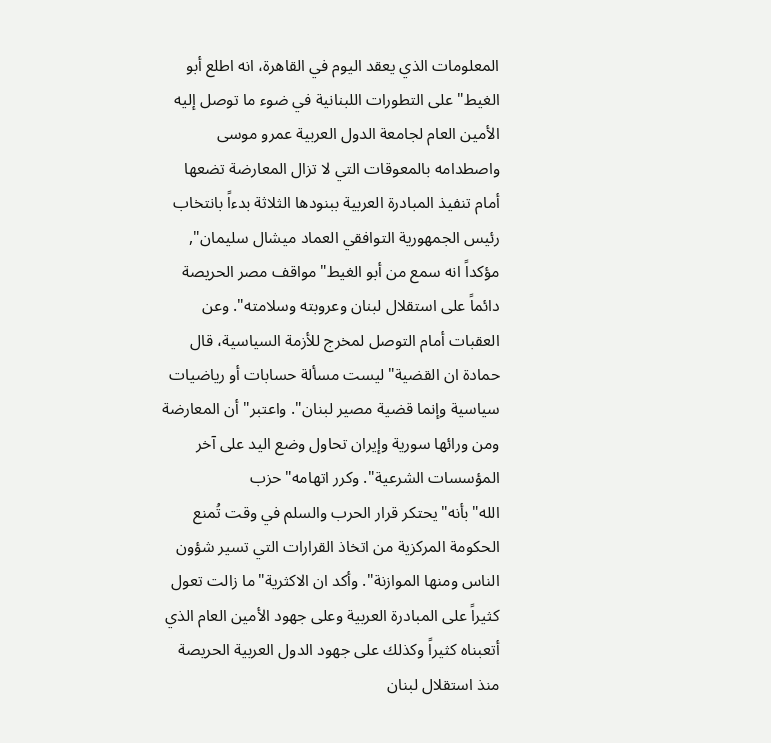المعلومات الذي يعقد اليوم في القاهرة، انه اطلع أبو الغيط"على التطورات اللبنانية في ضوء ما توصل إليه الأمين العام لجامعة الدول العربية عمرو موسى واصطدامه بالمعوقات التي لا تزال المعارضة تضعها أمام تنفيذ المبادرة العربية ببنودها الثلاثة بدءاً بانتخاب رئيس الجمهورية التوافقي العماد ميشال سليمان", مؤكداً انه سمع من أبو الغيط"مواقف مصر الحريصة دائماً على استقلال لبنان وعروبته وسلامته". وعن العقبات أمام التوصل لمخرج للأزمة السياسية، قال حمادة ان القضية"ليست مسألة حسابات أو رياضيات سياسية وإنما قضية مصير لبنان". واعتبر"أن المعارضة ومن ورائها سورية وإيران تحاول وضع اليد على آخر المؤسسات الشرعية". وكرر اتهامه"حزب الله"بأنه"يحتكر قرار الحرب والسلم في وقت تُمنع الحكومة المركزية من اتخاذ القرارات التي تسير شؤون الناس ومنها الموازنة". وأكد ان الاكثرية"ما زالت تعول كثيراً على المبادرة العربية وعلى جهود الأمين العام الذي أتعبناه كثيراً وكذلك على جهود الدول العربية الحريصة منذ استقلال لبنان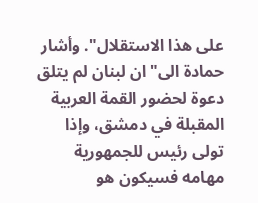على هذا الاستقلال". وأشار حمادة الى"ان لبنان لم يتلق دعوة لحضور القمة العربية المقبلة في دمشق، وإذا تولى رئيس للجمهورية مهامه فسيكون هو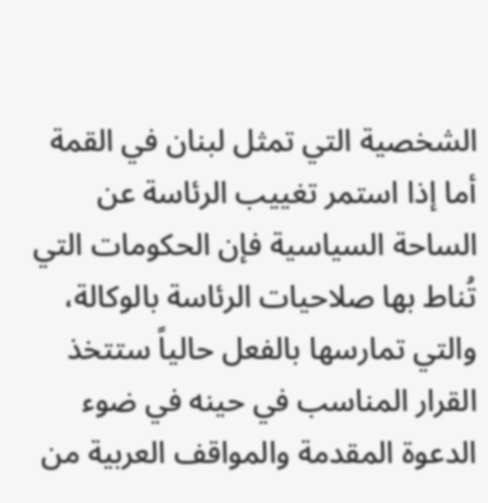الشخصية التي تمثل لبنان في القمة أما إذا استمر تغييب الرئاسة عن الساحة السياسية فإن الحكومات التي تُناط بها صلاحيات الرئاسة بالوكالة، والتي تمارسها بالفعل حالياً ستتخذ القرار المناسب في حينه في ضوء الدعوة المقدمة والمواقف العربية من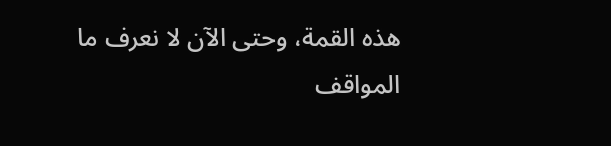هذه القمة، وحتى الآن لا نعرف ما المواقف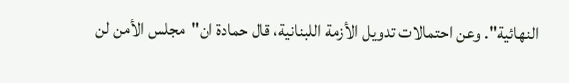النهائية". وعن احتمالات تدويل الأزمة اللبنانية، قال حمادة ان"مجلس الأمن لن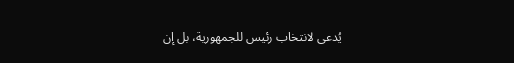يُدعى لانتخاب رئيس للجمهورية، بل إن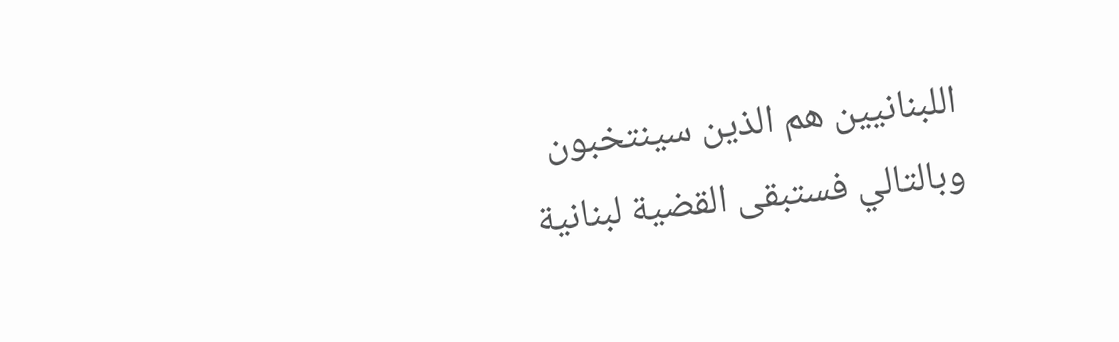اللبنانيين هم الذين سينتخبون وبالتالي فستبقى القضية لبنانية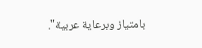بامتياز وبرعاية عربية".